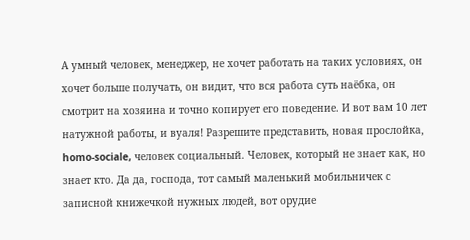А умный человек, менеджер, не хочет работать на таких условиях, он хочет больше получать, он видит, что вся работа суть наёбка, он смотрит на хозяина и точно копирует его поведение. И вот вам 10 лет натужной работы, и вуаля! Разрешите представить, новая прослойка, homo-sociale, человек социальный. Человек, который не знает как, но знает кто. Да да, господа, тот самый маленький мобильничек с записной книжечкой нужных людей, вот орудие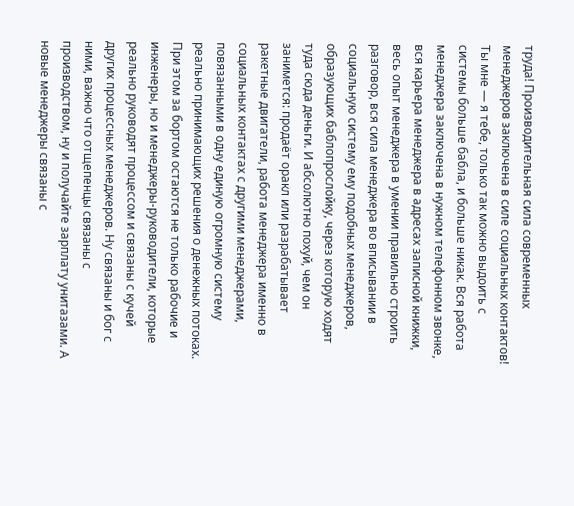труда! Производительная сила современных менеджеров заключена в силе социальных контактов! Ты мне — я тебе, только так можно выдоить с системы больше бабла, и больше никак. Вся работа менеджера заключена в нужном телефонном звонке, вся карьера менеджера в адресах записной книжки, весь опыт менеджера в умении правильно строить разговор, вся сила менеджера во вписывании в социальную систему ему подобных менеджеров, образующих баблопрослойку, через которую ходят туда сюда деньги. И абсолютно похуй, чем он занимется: продаёт оракл или разрабатывает ракетные двигатели, работа менеджера именно в социальных контактах с другими менеджерами, повязанными в одну единую огромную систему реально принимающих решения о денежных потоках. При этом за бортом остаются не только рабочие и инженеры, но и менеджеры-руководители, которые реально руководят процессом и связаны с кучей других процессных менеджеров. Ну связаны и бог с ними, важно что отщепенцы связаны с производством, ну и получайте зарплату унитазами. А новые менеджеры связаны с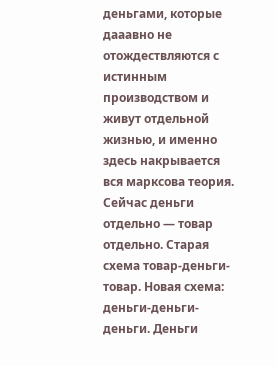деньгами, которые дааавно не отождествляются с истинным производством и живут отдельной жизнью, и именно здесь накрывается вся марксова теория. Сейчас деньги отдельно — товар отдельно. Старая схема товар-деньги-товар. Новая схема: деньги-деньги-деньги. Деньги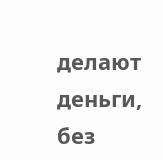делают деньги, без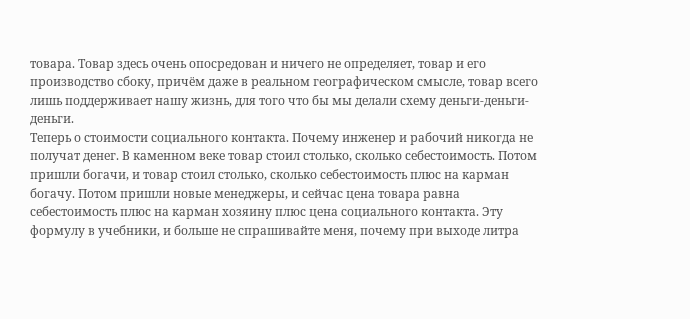товара. Товар здесь очень опосредован и ничего не определяет, товар и его производство сбоку, причём даже в реальном географическом смысле, товар всего лишь поддерживает нашу жизнь, для того что бы мы делали схему деньги-деньги-деньги.
Теперь о стоимости социального контакта. Почему инженер и рабочий никогда не получат денег. В каменном веке товар стоил столько, сколько себестоимость. Потом пришли богачи, и товар стоил столько, сколько себестоимость плюс на карман богачу. Потом пришли новые менеджеры, и сейчас цена товара равна себестоимость плюс на карман хозяину плюс цена социального контакта. Эту формулу в учебники, и больше не спрашивайте меня, почему при выходе литра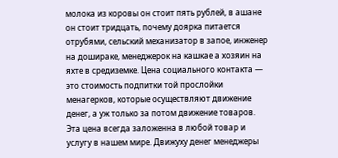молока из коровы он стоит пять рублей, в ашане он стоит тридцать, почему доярка питается отрубями, сельский механизатор в запое, инженер на дошираке, менеджерок на кашкае а хозяин на яхте в средиземке. Цена социального контакта — это стоимость подпитки той прослойки менагерков, которые осуществляют движение денег, а уж только за потом движение товаров. Эта цена всегда заложенна в любой товар и услугу в нашем мире. Движуху денег менеджеры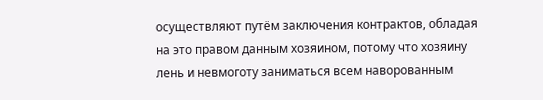осуществляют путём заключения контрактов, обладая на это правом данным хозяином, потому что хозяину лень и невмоготу заниматься всем наворованным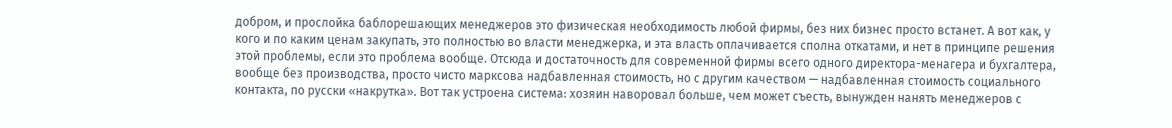добром, и прослойка баблорешающих менеджеров это физическая необходимость любой фирмы, без них бизнес просто встанет. А вот как, у кого и по каким ценам закупать, это полностью во власти менеджерка, и эта власть оплачивается сполна откатами, и нет в принципе решения этой проблемы, если это проблема вообще. Отсюда и достаточность для современной фирмы всего одного директора-менагера и бухгалтера, вообще без производства, просто чисто марксова надбавленная стоимость, но с другим качеством — надбавленная стоимость социального контакта, по русски «накрутка». Вот так устроена система: хозяин наворовал больше, чем может съесть, вынужден нанять менеджеров с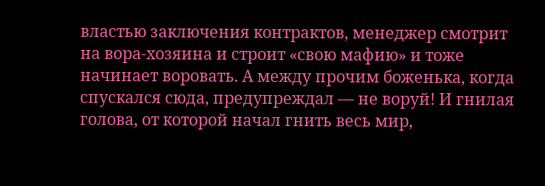властью заключения контрактов, менеджер смотрит на вора-хозяина и строит «свою мафию» и тоже начинает воровать. А между прочим боженька, когда спускался сюда, предупреждал — не воруй! И гнилая голова, от которой начал гнить весь мир,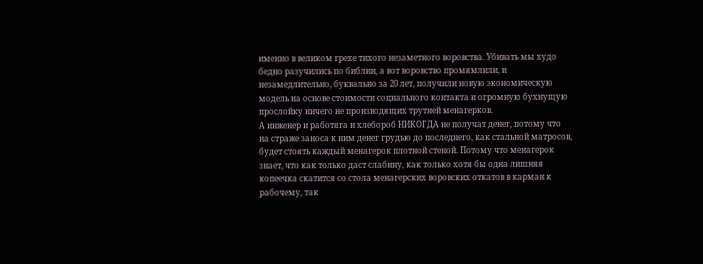именно в великом грехе тихого незаметного воровства. Убивать мы худо бедно разучились по библии, а вот воровство промямлили, и незамедлительно, буквально за 20 лет, получили новую экономическую модель на основе стоимости социального контакта и огромную бухнущую прослойку ничего не производящих трутней менагерков.
А инженер и работяга и хлебороб НИКОГДА не получат денег, потому что на страже заноса к ним денег грудью до последнего, как стальной матросов, будет стоять каждый менагерок плотной стеной. Потому что менагерок знает, что как только даст слабину, как только хотя бы одна лишняя копеечка скатится со стола менагерских воровских откатов в карман к рабочему, так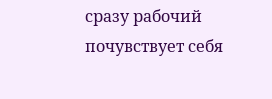сразу рабочий почувствует себя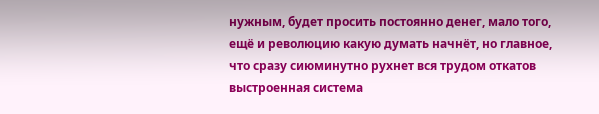нужным, будет просить постоянно денег, мало того, ещё и революцию какую думать начнёт, но главное, что сразу сиюминутно рухнет вся трудом откатов выстроенная система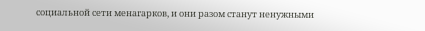социальной сети менагарков, и они разом станут ненужными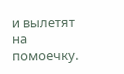и вылетят на помоечку.